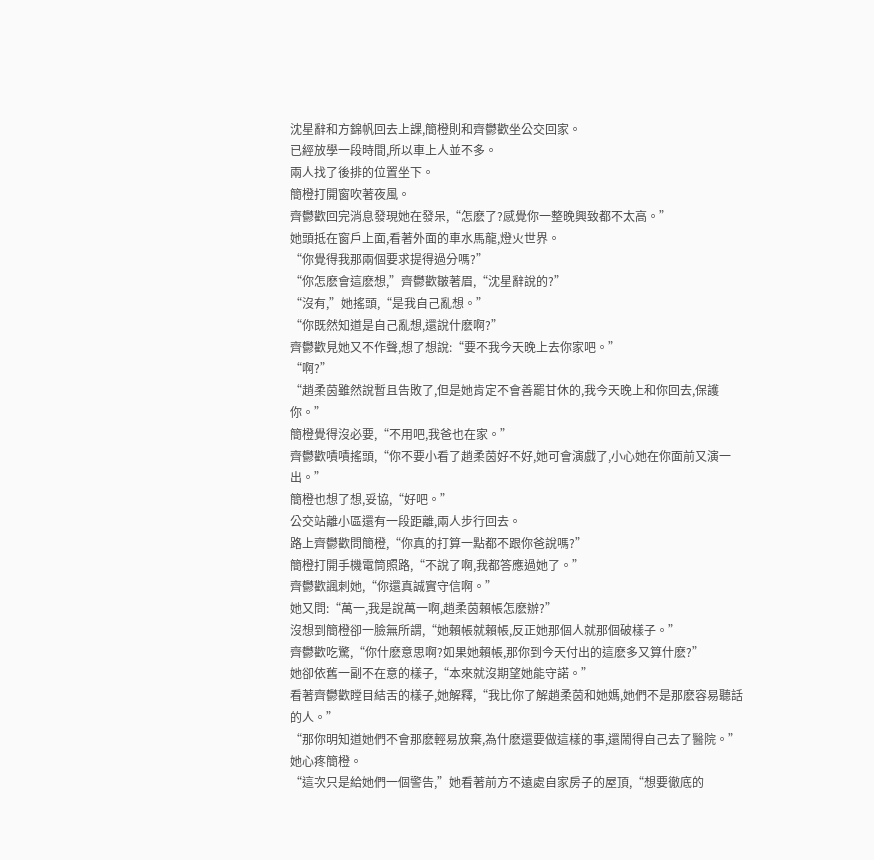沈星辭和方錦帆回去上課,簡橙則和齊鬱歡坐公交回家。
已經放學一段時間,所以車上人並不多。
兩人找了後排的位置坐下。
簡橙打開窗吹著夜風。
齊鬱歡回完消息發現她在發呆,“怎麽了?感覺你一整晚興致都不太高。”
她頭抵在窗戶上面,看著外面的車水馬龍,燈火世界。
“你覺得我那兩個要求提得過分嗎?”
“你怎麽會這麽想,”齊鬱歡皺著眉,“沈星辭說的?”
“沒有,”她搖頭,“是我自己亂想。”
“你既然知道是自己亂想,還說什麽啊?”
齊鬱歡見她又不作聲,想了想說:“要不我今天晚上去你家吧。”
“啊?”
“趙柔茵雖然說暫且告敗了,但是她肯定不會善罷甘休的,我今天晚上和你回去,保護你。”
簡橙覺得沒必要,“不用吧,我爸也在家。”
齊鬱歡嘖嘖搖頭,“你不要小看了趙柔茵好不好,她可會演戲了,小心她在你面前又演一出。”
簡橙也想了想,妥協,“好吧。”
公交站離小區還有一段距離,兩人步行回去。
路上齊鬱歡問簡橙,“你真的打算一點都不跟你爸說嗎?”
簡橙打開手機電筒照路,“不說了啊,我都答應過她了。”
齊鬱歡諷刺她,“你還真誠實守信啊。”
她又問:“萬一,我是說萬一啊,趙柔茵賴帳怎麽辦?”
沒想到簡橙卻一臉無所謂,“她賴帳就賴帳,反正她那個人就那個破樣子。”
齊鬱歡吃驚,“你什麽意思啊?如果她賴帳,那你到今天付出的這麽多又算什麽?”
她卻依舊一副不在意的樣子,“本來就沒期望她能守諾。”
看著齊鬱歡瞠目結舌的樣子,她解釋,“我比你了解趙柔茵和她媽,她們不是那麽容易聽話的人。”
“那你明知道她們不會那麽輕易放棄,為什麽還要做這樣的事,還鬧得自己去了醫院。”她心疼簡橙。
“這次只是給她們一個警告,”她看著前方不遠處自家房子的屋頂,“想要徹底的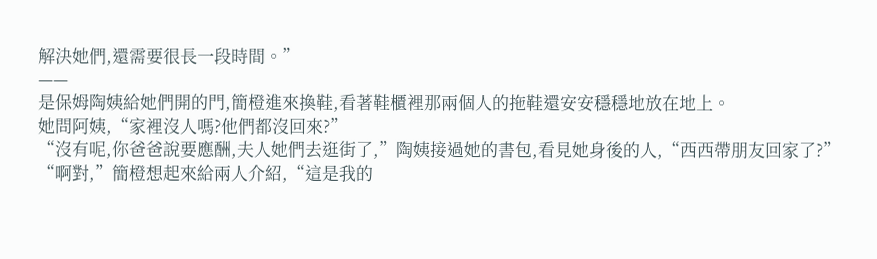解決她們,還需要很長一段時間。”
——
是保姆陶姨給她們開的門,簡橙進來換鞋,看著鞋櫃裡那兩個人的拖鞋還安安穩穩地放在地上。
她問阿姨,“家裡沒人嗎?他們都沒回來?”
“沒有呢,你爸爸說要應酬,夫人她們去逛街了,”陶姨接過她的書包,看見她身後的人,“西西帶朋友回家了?”
“啊對,”簡橙想起來給兩人介紹,“這是我的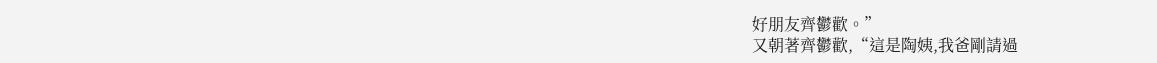好朋友齊鬱歡。”
又朝著齊鬱歡,“這是陶姨,我爸剛請過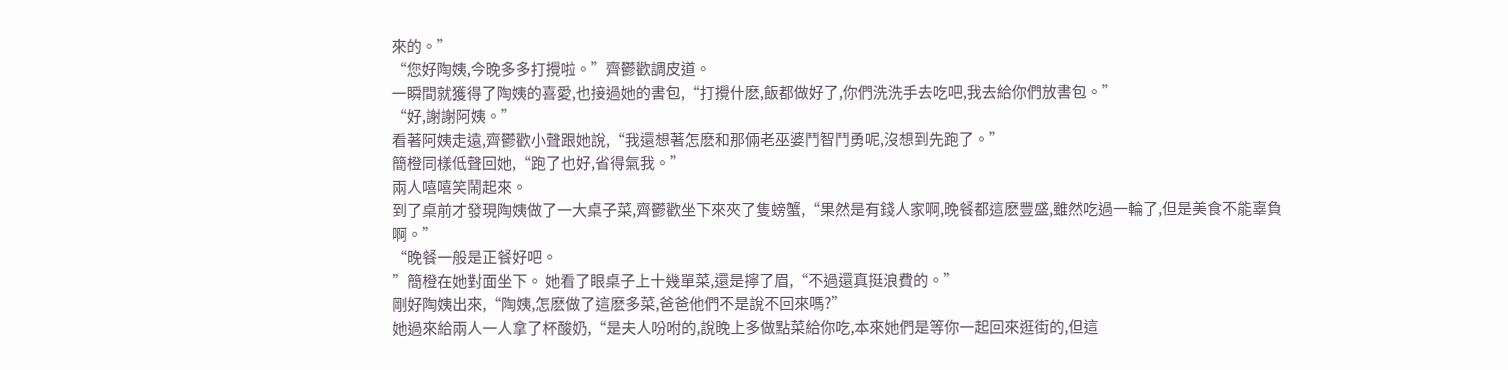來的。”
“您好陶姨,今晚多多打攪啦。”齊鬱歡調皮道。
一瞬間就獲得了陶姨的喜愛,也接過她的書包,“打攪什麽,飯都做好了,你們洗洗手去吃吧,我去給你們放書包。”
“好,謝謝阿姨。”
看著阿姨走遠,齊鬱歡小聲跟她說,“我還想著怎麽和那倆老巫婆鬥智鬥勇呢,沒想到先跑了。”
簡橙同樣低聲回她,“跑了也好,省得氣我。”
兩人嘻嘻笑鬧起來。
到了桌前才發現陶姨做了一大桌子菜,齊鬱歡坐下來夾了隻螃蟹,“果然是有錢人家啊,晚餐都這麽豐盛,雖然吃過一輪了,但是美食不能辜負啊。”
“晚餐一般是正餐好吧。
”簡橙在她對面坐下。 她看了眼桌子上十幾單菜,還是擰了眉,“不過還真挺浪費的。”
剛好陶姨出來,“陶姨,怎麽做了這麽多菜,爸爸他們不是說不回來嗎?”
她過來給兩人一人拿了杯酸奶,“是夫人吩咐的,說晚上多做點菜給你吃,本來她們是等你一起回來逛街的,但這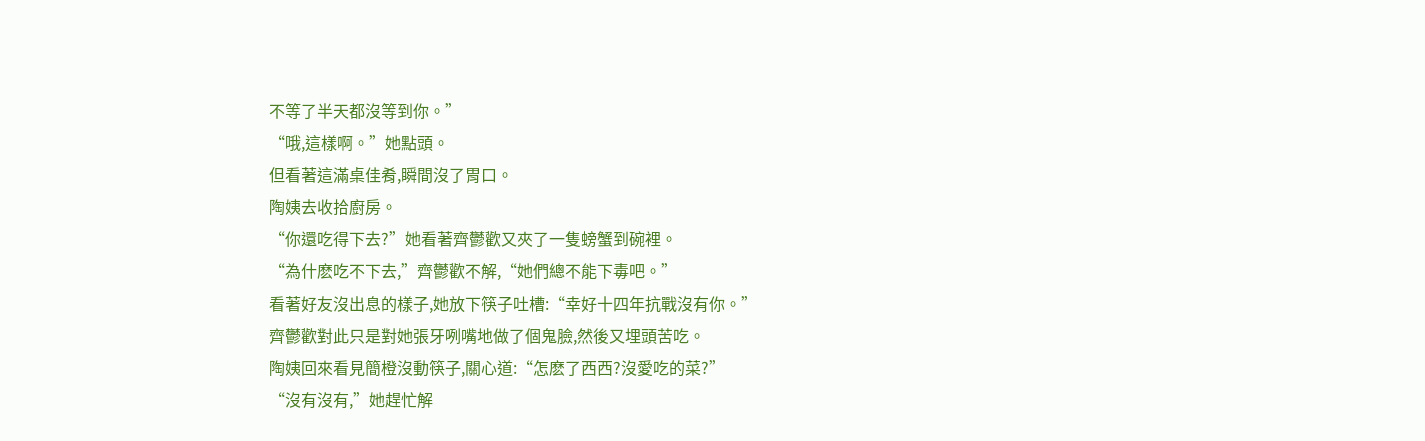不等了半天都沒等到你。”
“哦,這樣啊。”她點頭。
但看著這滿桌佳肴,瞬間沒了胃口。
陶姨去收拾廚房。
“你還吃得下去?”她看著齊鬱歡又夾了一隻螃蟹到碗裡。
“為什麽吃不下去,”齊鬱歡不解,“她們總不能下毒吧。”
看著好友沒出息的樣子,她放下筷子吐槽:“幸好十四年抗戰沒有你。”
齊鬱歡對此只是對她張牙咧嘴地做了個鬼臉,然後又埋頭苦吃。
陶姨回來看見簡橙沒動筷子,關心道:“怎麽了西西?沒愛吃的菜?”
“沒有沒有,”她趕忙解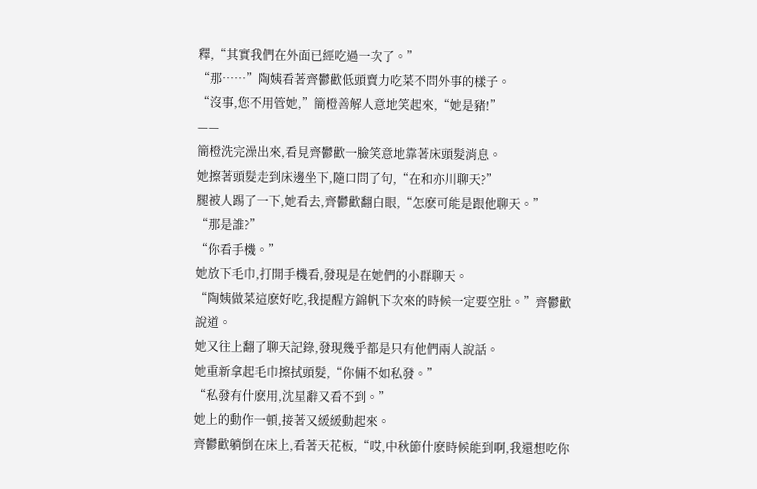釋,“其實我們在外面已經吃過一次了。”
“那……”陶姨看著齊鬱歡低頭賣力吃菜不問外事的樣子。
“沒事,您不用管她,”簡橙善解人意地笑起來,“她是豬!”
——
簡橙洗完澡出來,看見齊鬱歡一臉笑意地靠著床頭髮消息。
她擦著頭髮走到床邊坐下,隨口問了句,“在和亦川聊天?”
腿被人踢了一下,她看去,齊鬱歡翻白眼,“怎麽可能是跟他聊天。”
“那是誰?”
“你看手機。”
她放下毛巾,打開手機看,發現是在她們的小群聊天。
“陶姨做菜這麽好吃,我提醒方錦帆下次來的時候一定要空肚。”齊鬱歡說道。
她又往上翻了聊天記錄,發現幾乎都是只有他們兩人說話。
她重新拿起毛巾擦拭頭髮,“你倆不如私發。”
“私發有什麽用,沈星辭又看不到。”
她上的動作一頓,接著又緩緩動起來。
齊鬱歡躺倒在床上,看著天花板,“哎,中秋節什麽時候能到啊,我還想吃你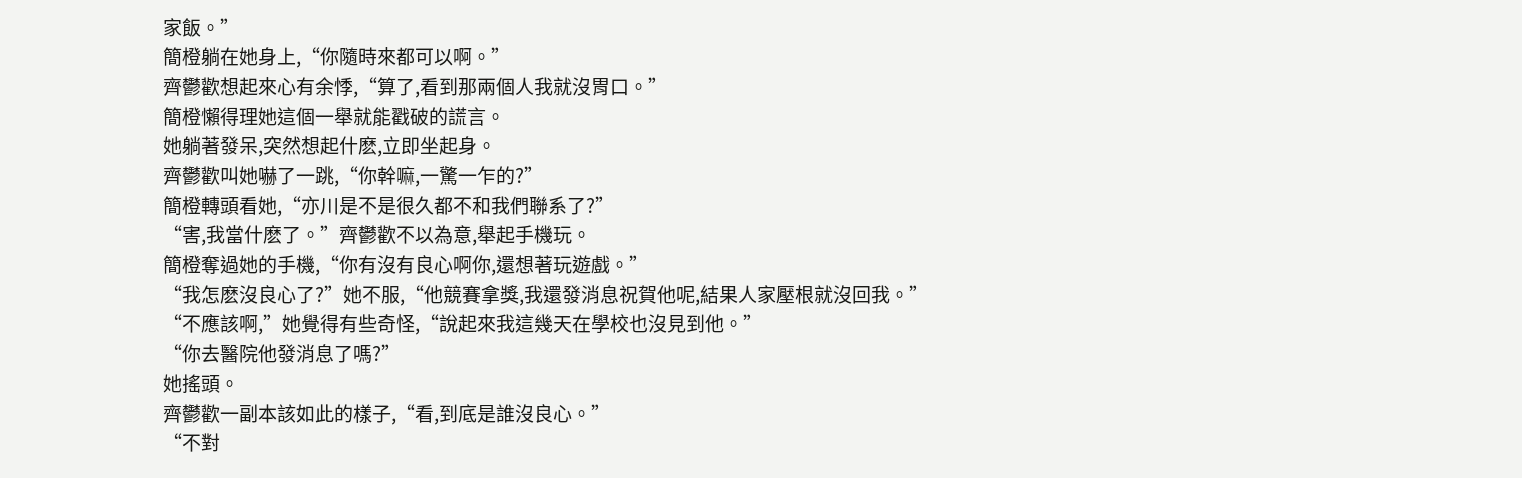家飯。”
簡橙躺在她身上,“你隨時來都可以啊。”
齊鬱歡想起來心有余悸,“算了,看到那兩個人我就沒胃口。”
簡橙懶得理她這個一舉就能戳破的謊言。
她躺著發呆,突然想起什麽,立即坐起身。
齊鬱歡叫她嚇了一跳,“你幹嘛,一驚一乍的?”
簡橙轉頭看她,“亦川是不是很久都不和我們聯系了?”
“害,我當什麽了。”齊鬱歡不以為意,舉起手機玩。
簡橙奪過她的手機,“你有沒有良心啊你,還想著玩遊戲。”
“我怎麽沒良心了?”她不服,“他競賽拿獎,我還發消息祝賀他呢,結果人家壓根就沒回我。”
“不應該啊,”她覺得有些奇怪,“說起來我這幾天在學校也沒見到他。”
“你去醫院他發消息了嗎?”
她搖頭。
齊鬱歡一副本該如此的樣子,“看,到底是誰沒良心。”
“不對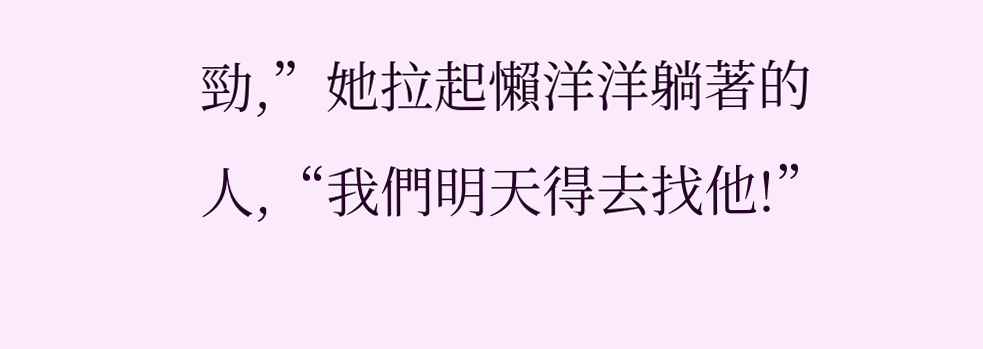勁,”她拉起懶洋洋躺著的人,“我們明天得去找他!”